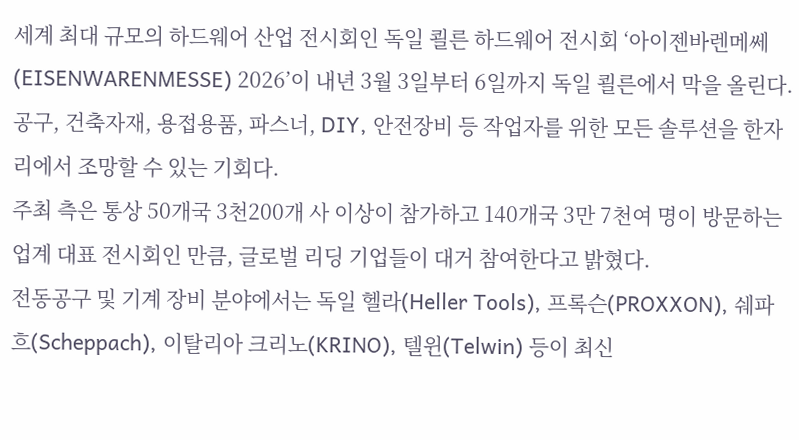세계 최대 규모의 하드웨어 산업 전시회인 독일 쾰른 하드웨어 전시회 ‘아이젠바렌메쎄(EISENWARENMESSE) 2026’이 내년 3월 3일부터 6일까지 독일 쾰른에서 막을 올린다. 공구, 건축자재, 용접용품, 파스너, DIY, 안전장비 등 작업자를 위한 모든 솔루션을 한자리에서 조망할 수 있는 기회다.
주최 측은 통상 50개국 3천200개 사 이상이 참가하고 140개국 3만 7천여 명이 방문하는 업계 대표 전시회인 만큼, 글로벌 리딩 기업들이 대거 참여한다고 밝혔다.
전동공구 및 기계 장비 분야에서는 독일 헬라(Heller Tools), 프록슨(PROXXON), 쉐파흐(Scheppach), 이탈리아 크리노(KRINO), 텔윈(Telwin) 등이 최신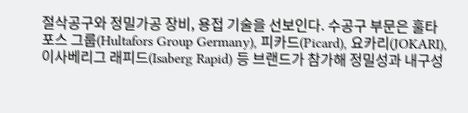절삭공구와 정밀가공 장비, 용접 기술을 선보인다. 수공구 부문은 훌타포스 그룹(Hultafors Group Germany), 피카드(Picard), 요카리(JOKARI), 이사베리그 래피드(Isaberg Rapid) 등 브랜드가 참가해 정밀성과 내구성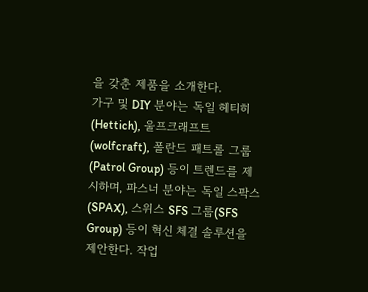을 갖춘 제품을 소개한다.
가구 및 DIY 분야는 독일 헤티히(Hettich), 울프크래프트(wolfcraft), 폴란드 패트롤 그룹(Patrol Group) 등이 트렌드를 제시하며, 파스너 분야는 독일 스팍스(SPAX), 스위스 SFS 그룹(SFS Group) 등이 혁신 체결 솔루션을 제안한다. 작업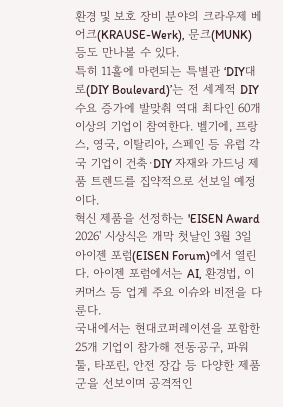환경 및 보호 장비 분야의 크라우제 베어크(KRAUSE-Werk), 문크(MUNK) 등도 만나볼 수 있다.
특히 11홀에 마련되는 특별관 ‘DIY대로(DIY Boulevard)’는 전 세계적 DIY 수요 증가에 발맞춰 역대 최다인 60개 이상의 기업이 참여한다. 벨기에, 프랑스, 영국, 이탈리아, 스페인 등 유럽 각국 기업이 건축·DIY 자재와 가드닝 제품 트렌드를 집약적으로 선보일 예정이다.
혁신 제품을 선정하는 'EISEN Award 2026' 시상식은 개막 첫날인 3월 3일 아이젠 포럼(EISEN Forum)에서 열린다. 아이젠 포럼에서는 AI, 환경법, 이커머스 등 업계 주요 이슈와 비전을 다룬다.
국내에서는 현대코퍼레이션을 포함한 25개 기업이 참가해 전동공구, 파워툴, 타포린, 안전 장갑 등 다양한 제품군을 선보이며 공격적인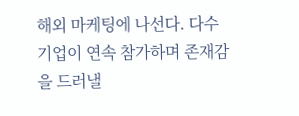해외 마케팅에 나선다. 다수 기업이 연속 참가하며 존재감을 드러낼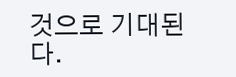것으로 기대된다.